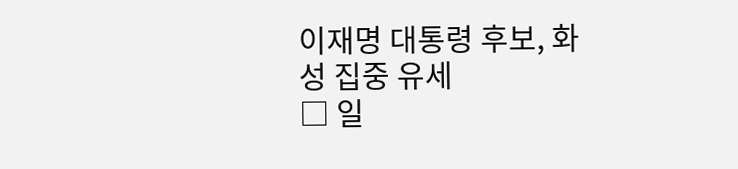이재명 대통령 후보, 화성 집중 유세
□ 일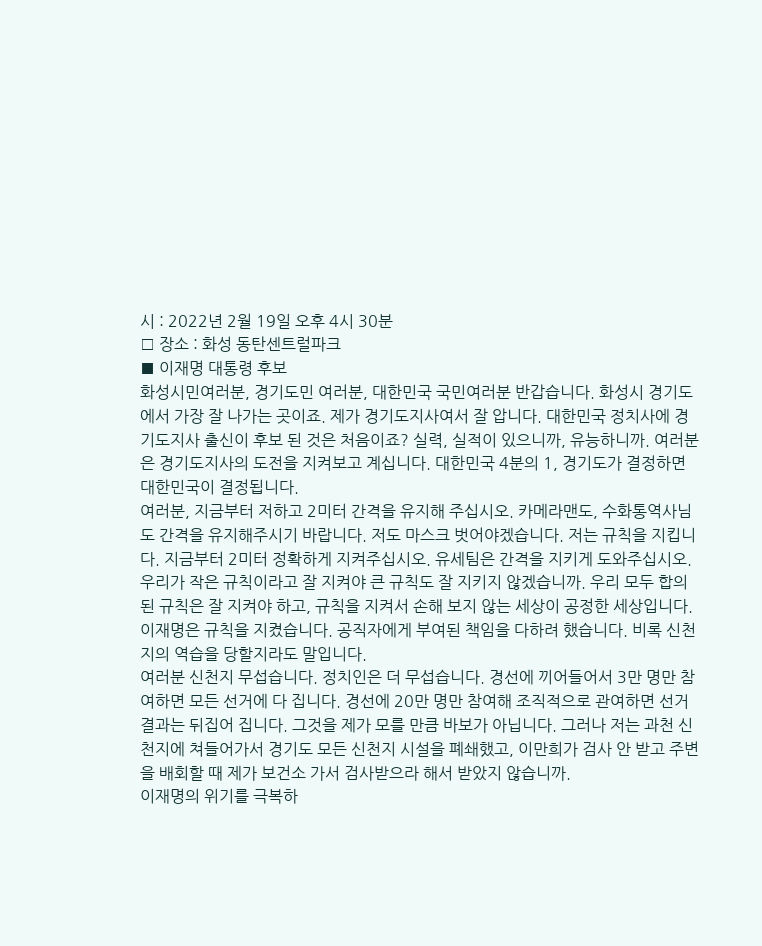시 : 2022년 2월 19일 오후 4시 30분
□ 장소 : 화성 동탄센트럴파크
■ 이재명 대통령 후보
화성시민여러분, 경기도민 여러분, 대한민국 국민여러분 반갑습니다. 화성시 경기도에서 가장 잘 나가는 곳이죠. 제가 경기도지사여서 잘 압니다. 대한민국 정치사에 경기도지사 출신이 후보 된 것은 처음이죠? 실력, 실적이 있으니까, 유능하니까. 여러분은 경기도지사의 도전을 지켜보고 계십니다. 대한민국 4분의 1, 경기도가 결정하면 대한민국이 결정됩니다.
여러분, 지금부터 저하고 2미터 간격을 유지해 주십시오. 카메라맨도, 수화통역사님도 간격을 유지해주시기 바랍니다. 저도 마스크 벗어야겠습니다. 저는 규칙을 지킵니다. 지금부터 2미터 정확하게 지켜주십시오. 유세팀은 간격을 지키게 도와주십시오.
우리가 작은 규칙이라고 잘 지켜야 큰 규칙도 잘 지키지 않겠습니까. 우리 모두 합의된 규칙은 잘 지켜야 하고, 규칙을 지켜서 손해 보지 않는 세상이 공정한 세상입니다. 이재명은 규칙을 지켰습니다. 공직자에게 부여된 책임을 다하려 했습니다. 비록 신천지의 역습을 당할지라도 말입니다.
여러분 신천지 무섭습니다. 정치인은 더 무섭습니다. 경선에 끼어들어서 3만 명만 참여하면 모든 선거에 다 집니다. 경선에 20만 명만 참여해 조직적으로 관여하면 선거 결과는 뒤집어 집니다. 그것을 제가 모를 만큼 바보가 아닙니다. 그러나 저는 과천 신천지에 쳐들어가서 경기도 모든 신천지 시설을 폐쇄했고, 이만희가 검사 안 받고 주변을 배회할 때 제가 보건소 가서 검사받으라 해서 받았지 않습니까.
이재명의 위기를 극복하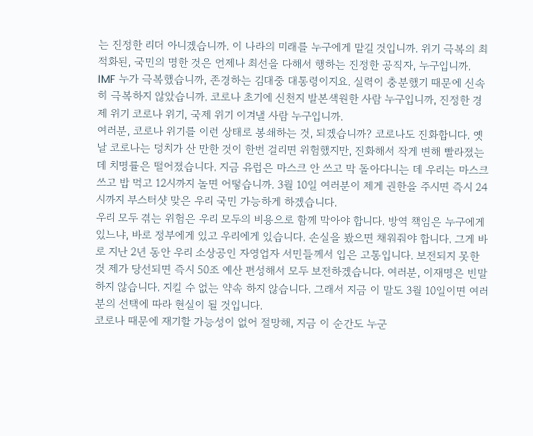는 진정한 리더 아니겠습니까. 이 나라의 미래를 누구에게 맡길 것입니까. 위기 극복의 최적화된, 국민의 명한 것은 언제나 최선을 다해서 행하는 진정한 공직자, 누구입니까.
IMF 누가 극복했습니까, 존경하는 김대중 대통령이지요. 실력이 충분했기 때문에 신속히 극복하지 않았습니까. 코로나 초기에 신천지 발본색원한 사람 누구입니까, 진정한 경제 위기 코로나 위기, 국제 위기 이겨낼 사람 누구입니까.
여러분, 코로나 위기를 이런 상태로 봉쇄하는 것, 되겠습니까? 코로나도 진화합니다. 옛날 코로나는 덩치가 산 만한 것이 한번 걸리면 위험했지만, 진화해서 작게 변해 빨라졌는데 치명률은 떨어졌습니다. 지금 유럽은 마스크 안 쓰고 막 돌아다니는 데 우리는 마스크 쓰고 밥 먹고 12시까지 놀면 어떻습니까. 3월 10일 여러분이 제게 권한을 주시면 즉시 24시까지 부스터샷 맞은 우리 국민 가능하게 하겠습니다.
우리 모두 겪는 위험은 우리 모두의 비용으로 함께 막아야 합니다. 방역 책임은 누구에게 있느냐, 바로 정부에게 있고 우리에게 있습니다. 손실을 봤으면 채워줘야 합니다. 그게 바로 지난 2년 동안 우리 소상공인 자영업자 서민들께서 입은 고통입니다. 보전되지 못한 것 제가 당선되면 즉시 50조 예산 편성해서 모두 보전하겠습니다. 여러분, 이재명은 빈말하지 않습니다. 지킬 수 없는 약속 하지 않습니다. 그래서 지금 이 말도 3월 10일이면 여러분의 선택에 따라 현실이 될 것입니다.
코로나 때문에 재기할 가능성이 없어 절망해, 지금 이 순간도 누군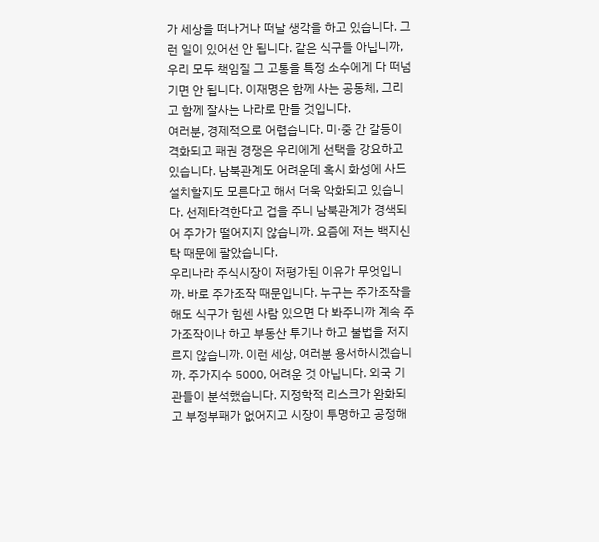가 세상을 떠나거나 떠날 생각을 하고 있습니다. 그런 일이 있어선 안 됩니다. 같은 식구들 아닙니까, 우리 모두 책임질 그 고통을 특정 소수에게 다 떠넘기면 안 됩니다. 이재명은 함께 사는 공동체, 그리고 함께 잘사는 나라로 만들 것입니다.
여러분, 경제적으로 어렵습니다. 미·중 간 갈등이 격화되고 패권 경쟁은 우리에게 선택을 강요하고 있습니다. 남북관계도 어려운데 혹시 화성에 사드 설치할지도 모른다고 해서 더욱 악화되고 있습니다. 선제타격한다고 겁을 주니 남북관계가 경색되어 주가가 떨어지지 않습니까. 요즘에 저는 백지신탁 때문에 팔았습니다.
우리나라 주식시장이 저평가된 이유가 무엇입니까. 바로 주가조작 때문입니다. 누구는 주가조작을 해도 식구가 힘센 사람 있으면 다 봐주니까 계속 주가조작이나 하고 부동산 투기나 하고 불법을 저지르지 않습니까. 이런 세상, 여러분 용서하시겠습니까. 주가지수 5000, 어려운 것 아닙니다. 외국 기관들이 분석했습니다. 지정학적 리스크가 완화되고 부정부패가 없어지고 시장이 투명하고 공정해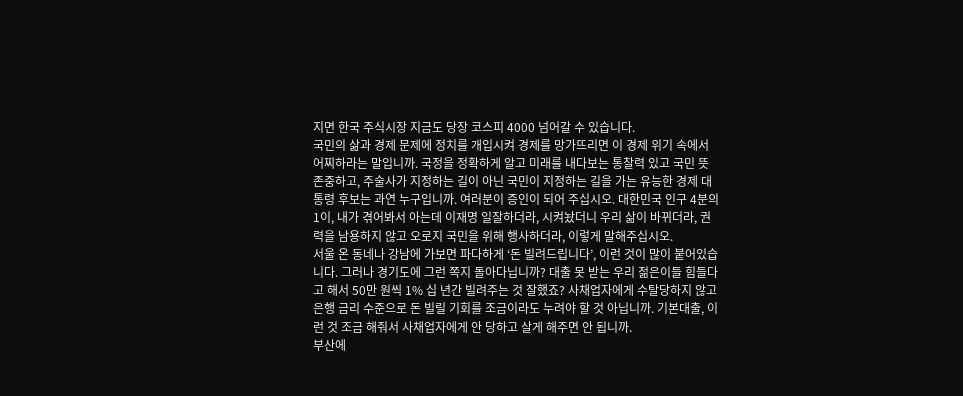지면 한국 주식시장 지금도 당장 코스피 4000 넘어갈 수 있습니다.
국민의 삶과 경제 문제에 정치를 개입시켜 경제를 망가뜨리면 이 경제 위기 속에서 어찌하라는 말입니까. 국정을 정확하게 알고 미래를 내다보는 통찰력 있고 국민 뜻 존중하고, 주술사가 지정하는 길이 아닌 국민이 지정하는 길을 가는 유능한 경제 대통령 후보는 과연 누구입니까. 여러분이 증인이 되어 주십시오. 대한민국 인구 4분의 1이, 내가 겪어봐서 아는데 이재명 일잘하더라, 시켜놨더니 우리 삶이 바뀌더라, 권력을 남용하지 않고 오로지 국민을 위해 행사하더라, 이렇게 말해주십시오.
서울 온 동네나 강남에 가보면 파다하게 ‘돈 빌려드립니다’, 이런 것이 많이 붙어있습니다. 그러나 경기도에 그런 쪽지 돌아다닙니까? 대출 못 받는 우리 젊은이들 힘들다고 해서 50만 원씩 1% 십 년간 빌려주는 것 잘했죠? 사채업자에게 수탈당하지 않고 은행 금리 수준으로 돈 빌릴 기회를 조금이라도 누려야 할 것 아닙니까. 기본대출, 이런 것 조금 해줘서 사채업자에게 안 당하고 살게 해주면 안 됩니까.
부산에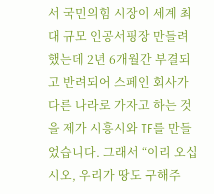서 국민의힘 시장이 세계 최대 규모 인공서핑장 만들려 했는데 2년 6개월간 부결되고 반려되어 스페인 회사가 다른 나라로 가자고 하는 것을 제가 시흥시와 TF를 만들었습니다. 그래서 “이리 오십시오, 우리가 땅도 구해주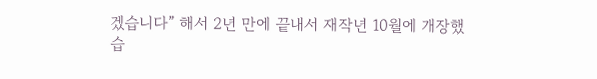겠습니다” 해서 2년 만에 끝내서 재작년 10월에 개장했습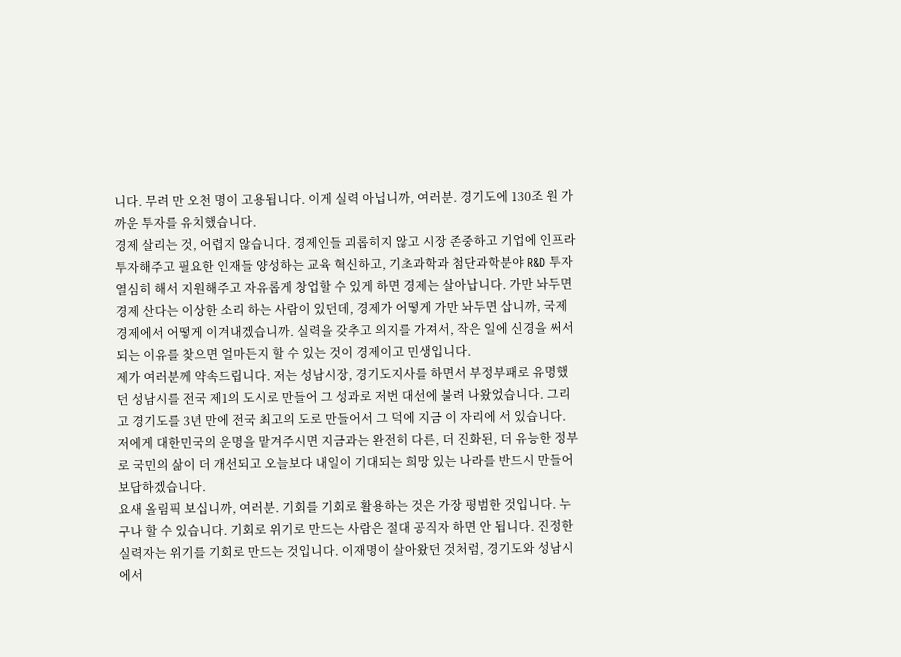니다. 무려 만 오천 명이 고용됩니다. 이게 실력 아닙니까, 여러분. 경기도에 130조 원 가까운 투자를 유치했습니다.
경제 살리는 것, 어렵지 않습니다. 경제인들 괴롭히지 않고 시장 존중하고 기업에 인프라 투자해주고 필요한 인재들 양성하는 교육 혁신하고, 기초과학과 첨단과학분야 R&D 투자 열심히 해서 지원해주고 자유롭게 창업할 수 있게 하면 경제는 살아납니다. 가만 놔두면 경제 산다는 이상한 소리 하는 사람이 있던데, 경제가 어떻게 가만 놔두면 삽니까, 국제 경제에서 어떻게 이겨내겠습니까. 실력을 갖추고 의지를 가져서, 작은 일에 신경을 써서 되는 이유를 찾으면 얼마든지 할 수 있는 것이 경제이고 민생입니다.
제가 여러분께 약속드립니다. 저는 성남시장, 경기도지사를 하면서 부정부패로 유명했던 성남시를 전국 제1의 도시로 만들어 그 성과로 저번 대선에 불려 나왔었습니다. 그리고 경기도를 3년 만에 전국 최고의 도로 만들어서 그 덕에 지금 이 자리에 서 있습니다. 저에게 대한민국의 운명을 맡겨주시면 지금과는 완전히 다른, 더 진화된, 더 유능한 정부로 국민의 삶이 더 개선되고 오늘보다 내일이 기대되는 희망 있는 나라를 반드시 만들어 보답하겠습니다.
요새 올림픽 보십니까, 여러분. 기회를 기회로 활용하는 것은 가장 평범한 것입니다. 누구나 할 수 있습니다. 기회로 위기로 만드는 사람은 절대 공직자 하면 안 됩니다. 진정한 실력자는 위기를 기회로 만드는 것입니다. 이재명이 살아왔던 것처럼, 경기도와 성남시에서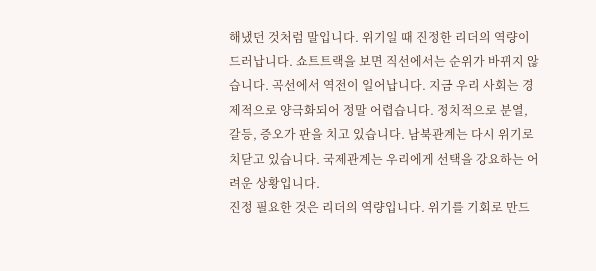해냈던 것처럼 말입니다. 위기일 때 진정한 리더의 역량이 드러납니다. 쇼트트랙을 보면 직선에서는 순위가 바뀌지 않습니다. 곡선에서 역전이 일어납니다. 지금 우리 사회는 경제적으로 양극화되어 정말 어렵습니다. 정치적으로 분열, 갈등, 증오가 판을 치고 있습니다. 남북관계는 다시 위기로 치닫고 있습니다. 국제관계는 우리에게 선택을 강요하는 어려운 상황입니다.
진정 필요한 것은 리더의 역량입니다. 위기를 기회로 만드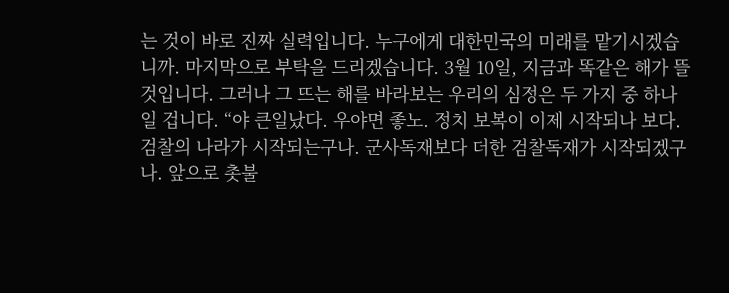는 것이 바로 진짜 실력입니다. 누구에게 대한민국의 미래를 맡기시겠습니까. 마지막으로 부탁을 드리겠습니다. 3월 10일, 지금과 똑같은 해가 뜰 것입니다. 그러나 그 뜨는 해를 바라보는 우리의 심정은 두 가지 중 하나일 겁니다. “야 큰일났다. 우야면 좋노. 정치 보복이 이제 시작되나 보다. 검찰의 나라가 시작되는구나. 군사독재보다 더한 검찰독재가 시작되겠구나. 앞으로 촛불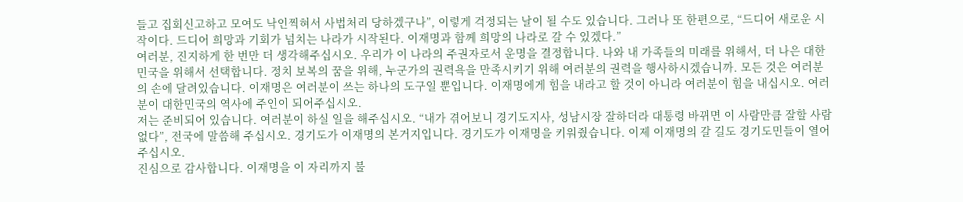들고 집회신고하고 모여도 낙인찍혀서 사법처리 당하겠구나”, 이렇게 걱정되는 날이 될 수도 있습니다. 그러나 또 한편으로, “드디어 새로운 시작이다. 드디어 희망과 기회가 넘치는 나라가 시작된다. 이재명과 함께 희망의 나라로 갈 수 있겠다.”
여러분, 진지하게 한 번만 더 생각해주십시오. 우리가 이 나라의 주권자로서 운명을 결정합니다. 나와 내 가족들의 미래를 위해서, 더 나은 대한민국을 위해서 선택합니다. 정치 보복의 꿈을 위해, 누군가의 권력욕을 만족시키기 위해 여러분의 권력을 행사하시겠습니까. 모든 것은 여러분의 손에 달려있습니다. 이재명은 여러분이 쓰는 하나의 도구일 뿐입니다. 이재명에게 힘을 내라고 할 것이 아니라 여러분이 힘을 내십시오. 여러분이 대한민국의 역사에 주인이 되어주십시오.
저는 준비되어 있습니다. 여러분이 하실 일을 해주십시오. “내가 겪어보니 경기도지사, 성남시장 잘하더라 대통령 바뀌면 이 사람만큼 잘할 사람 없다”, 전국에 말씀해 주십시오. 경기도가 이재명의 본거지입니다. 경기도가 이재명을 키워줬습니다. 이제 이재명의 갈 길도 경기도민들이 열어주십시오.
진심으로 감사합니다. 이재명을 이 자리까지 불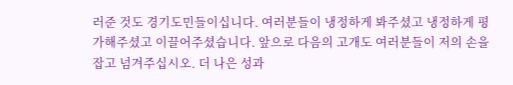러준 것도 경기도민들이십니다. 여러분들이 냉정하게 봐주셨고 냉정하게 평가해주셨고 이끌어주셨습니다. 앞으로 다음의 고개도 여러분들이 저의 손을 잡고 넘겨주십시오. 더 나은 성과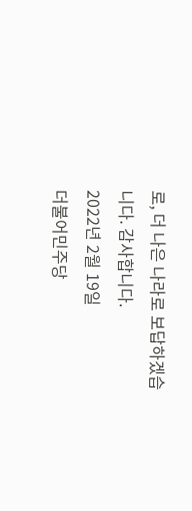로, 더 나은 나라로 보답하겠습니다. 감사합니다.
2022년 2월 19일
더불어민주당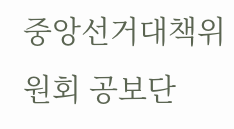중앙선거대책위원회 공보단